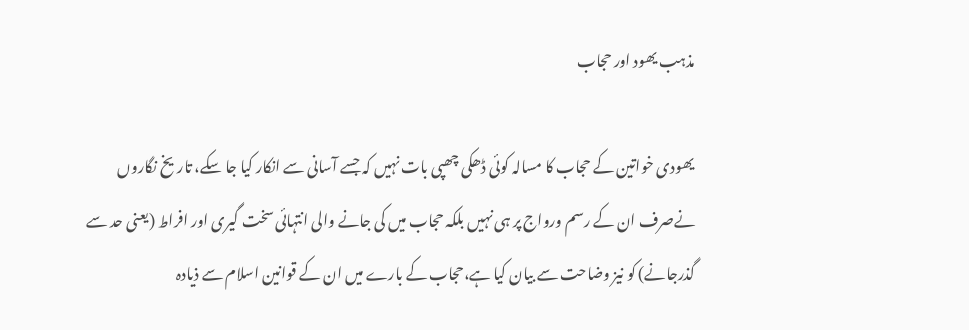مذہب یھود اور حجاب

یھودی خواتین کے حجاب کا مسالہ کوئی ڈھکی چھپی بات نہیں کہ جسے آسانی سے انکار کیا جا سکے، تاریخ نگاروں نےصرف ان کے رسم ورواج پر ہی نہیں بلکہ حجاب میں کی جانے والی انتہائی سخت گیری اور افراط (یعنی حد سے گذرجانے) کو نیز وضاحت سے بیان کیا ہے،حجاب کے بارے میں ان کے قوانین اسلام سے ذیادہ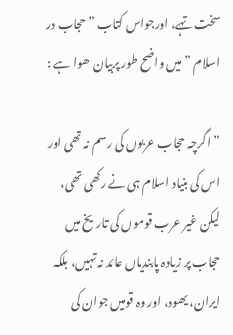سخت تہے، اورجواس کتاب ” حجاب در اسلام ” میں واضح طور پربیان ھوا ہے :

” اگرچہ حجاب عربوں کی رسم نہ تھی اور اس کی بنیاد اسلام ہی نے رکھی تھی، لیکن غیر عرب قوموں کی تاریخ میں حجاب پر زیادہ پابندیاں عائد نہ تہیں، بلکہ ایران، یھود، اور وہ قومیں جوان کی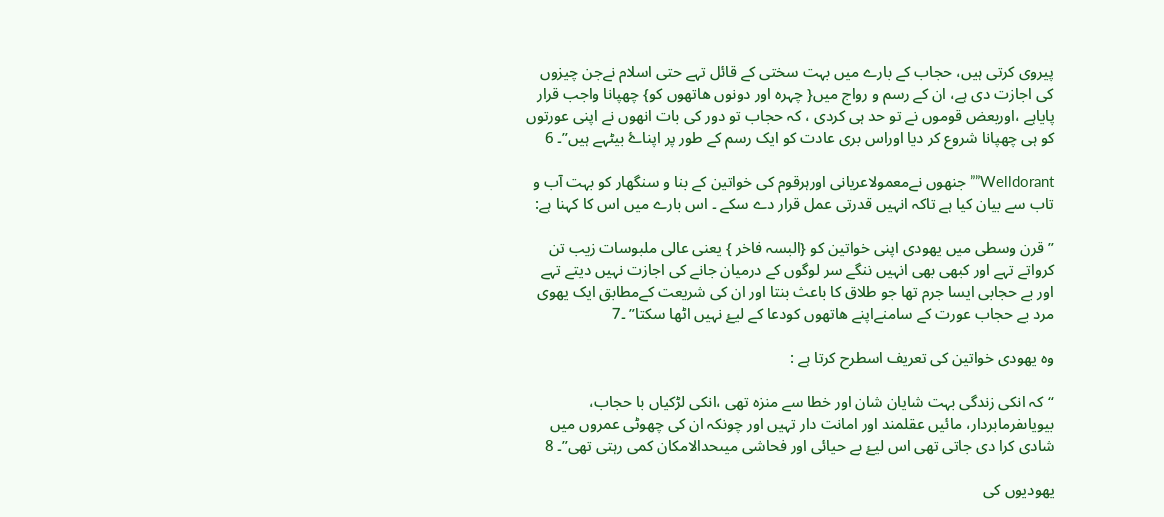پیروی کرتی ہیں، حجاب کے بارے میں بہت سختی کے قائل تہے حتی اسلام نےجن چیزوں کی اجازت دی ہے، ان کے رسم و رواج میں{ چہرہ اور دونوں ھاتھوں کو} چھپانا واجب قرار پایاہے ،اوربعض قوموں نے تو حد ہی کردی ، کہ حجاب تو دور کی بات انھوں نے اپنی عورتوں کو ہی چھپانا شروع کر دیا اوراس بری عادت کو ایک رسم کے طور پر اپناۓ بیٹہے ہیں”۔ 6

Welldorant”” جنھوں نےمعمولاعریانی اورہرقوم کی خواتین کے بنا و سنگھار کو بہت آب و تاب سے بیان کیا ہے تاکہ انہیں قدرتی عمل قرار دے سکے ۔ اس بارے میں اس کا کہنا ہے:

” قرن وسطی میں یھودی اپنی خواتین کو {البسہ فاخر } یعنی عالی ملبوسات زیب تن کرواتے تہے اور کبھی بھی انہیں ننگے سر لوگوں کے درمیان جانے کی اجازت نہیں دیتے تہے اور بے حجابی ایسا جرم تھا جو طلاق کا باعث بنتا اور ان کی شریعت کےمطابق ایک یھوی مرد بے حجاب عورت کے سامنےاپنے ھاتھوں کودعا کے لیۓ نہیں اٹھا سکتا” ۔7

وہ یھودی خواتین کی تعریف اسطرح کرتا ہے :

“کہ انکی زندگی بہت شایان شان اور خطا سے منزہ تھی ،انکی لڑکیاں با حجاب، بیویاںفرمابردار، مائیں عقلمند اور امانت دار تہیں اور چونکہ ان کی چھوٹی عمروں میں شادی کرا دی جاتی تھی اس لیۓ بے حیائی اور فحاشی میںحدالامکان کمی رہتی تھی”۔ 8

یھودیوں کی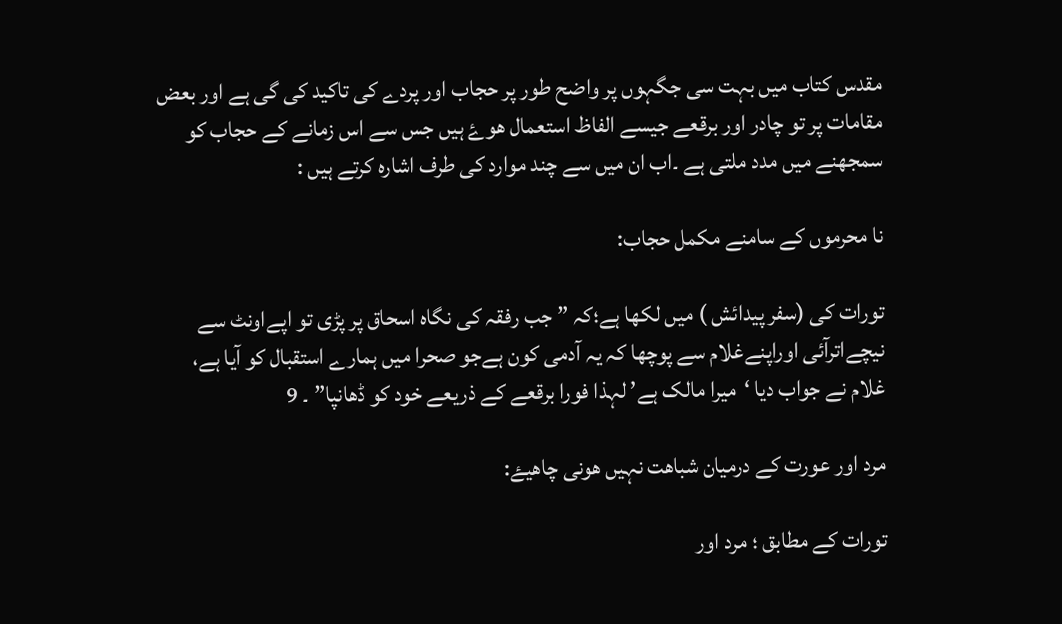مقدس کتاب میں بہت سی جگہوں پر واضح طور پر حجاب اور پردے کی تاکید کی گی ہے اور بعض مقامات پر تو چادر اور برقعے جیسے الفاظ استعمال ھوۓ ہیں جس سے اس زمانے کے حجاب کو سمجھنے میں مدد ملتی ہے ۔اب ان میں سے چند موارد کی طرف اشارہ کرتے ہیں :

نا محرموں کے سامنے مکمل حجاب:

تورات کی (سفر پیدائش ) میں لکھا ہے؛کہ ” جب رفقہ کی نگاہ اسحاق پر پڑی تو اپےاونٹ سے نیچےاترآئی اوراپنےغلام سے پوچھا کہ یہ آدمی کون ہےجو صحرا میں ہمارے استقبال کو آیا ہے، غلام نے جواب دیا ‘میرا مالک ہے’ لہذا فورا برقعے کے ذریعے خود کو ڈھانپا” ۔ 9

مرد اور عورت کے درمیان شباھت نہیں ھونی چاھیۓ:

تورات کے مطابق ؛ مرد اور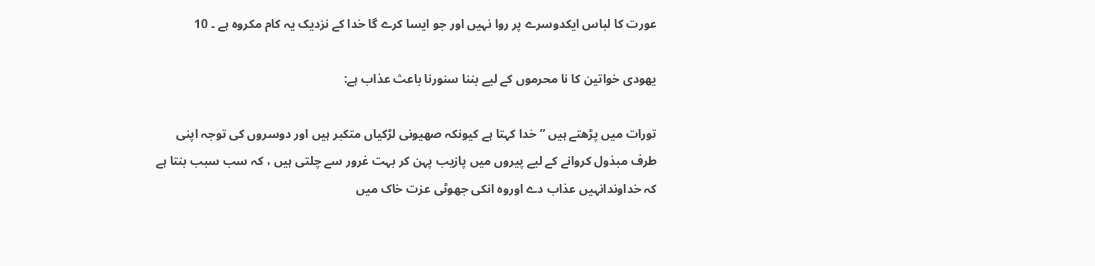عورت کا لباس ایکدوسرے پر روا نہیں اور جو ایسا کرے گا خدا کے نزدیک یہ کام مکروہ ہے ۔ 10

یھودی خواتین کا نا محرموں کے لیے بننا سنورنا باعث عذاب ہے:

تورات میں پڑھتے ہیں ” خدا کہتا ہے کیونکہ صھیونی لڑکیاں متکبر ہیں اور دوسروں کی توجہ اپنی طرف مبذول کروانے کے لیے پیروں میں پازیب پہن کر بہت غرور سے چلتی ہیں ، کہ سب سبب بنتا ہے کہ خداوندانہیں عذاب دے اوروہ انکی جھوٹی عزت خاک میں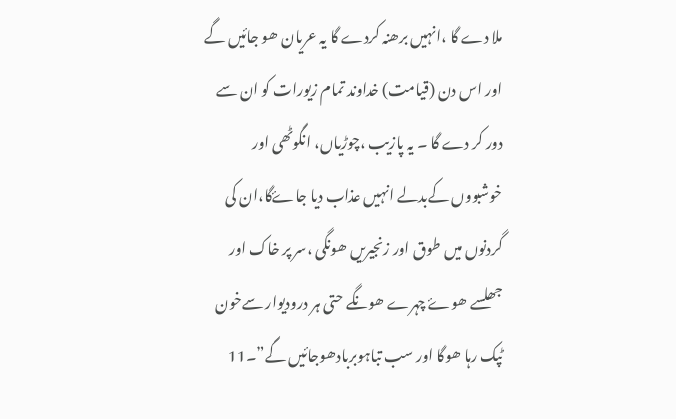ملا دے گا ،انہیں برھنہ کردے گا یہ عریان ھو جائیں گے اور اس دن (قیامت) خداوند تمام زیورات کو ان سے دور کر دے گا ۔ یہ پازیب ،چوڑیاں، انگوٹھی اور خوشبووں کےبدلے انہیں عذاب دیا جاۓگا،ان کی گردنوں میں طو‍ق اور زنجیریں ھونگی ،سر پر خاک اور جھلسے ھوۓ چہرے ھونگے حتی ہر درودیوار سےخون ٹپک رہا ھوگا اور سب تباہوبربادھوجائیں گے”۔11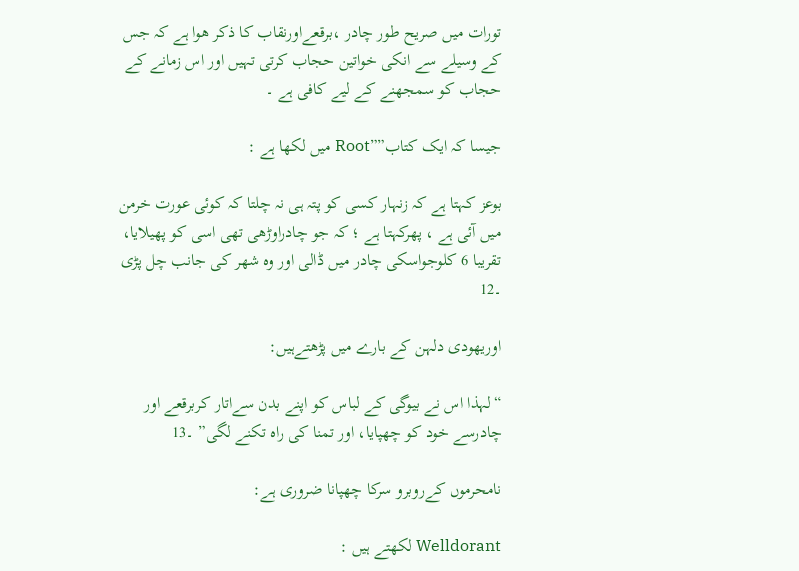تورات میں صریح طور چادر ،برقعےاورنقاب کا ذکر ھوا ہے کہ جس کے وسیلے سے انکی خواتین حجاب کرتی تہیں اور اس زمانے کے حجاب کو سمجھنے کے لیے کافی ہے ۔

جیسا کہ ایک کتاب””Root میں لکھا ہے :

بوعز کہتا ہے کہ زنہار کسی کو پتہ ہی نہ چلتا کہ کوئی عورت خرمن میں آئی ہے ، پھرکہتا ہے ؛ کہ جو چادراوڑھی تھی اسی کو پھیلایا، تقریبا 6 کلوجواسکی چادر میں ڈالی اور وہ شھر کی جانب چل پڑی ۔12

اوریھودی دلہن کے بارے میں پڑھتےہیں:

“لہذا اس نے بیوگی کے لباس کو اپنے بدن سےاتار کربرقعے اور چادرسے خود کو چھپایا، اور تمنا کی راہ تکنے لگی” ۔13

نامحرموں کےروبرو سرکا چھپانا ضروری ہے:

Welldorant لکھتے ہیں :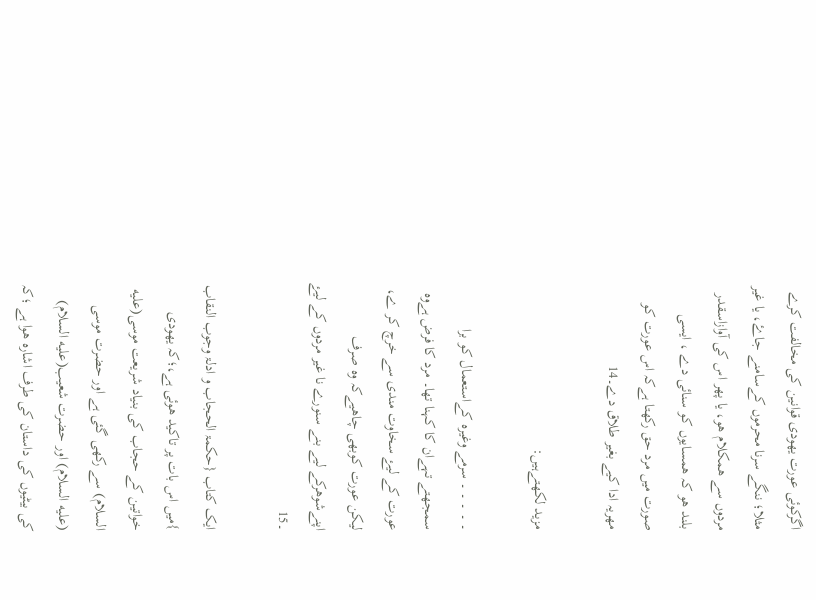اگرکوئی عورت یھودی قوانین کی مخالفت کرے مثلا؛ ننگے سرنا محرموں کےسامنے جاۓ، یا غیر مردوں سے ھمکلام ھو، یا پھر اس کی آوازاسقدر بلند ھو کہ ھمسایوں کو سنائی دے ، ایسی صورت میں مرد حق رکھتا ہےکہ اس عورت کو مھریہ ادا کیے بغیر طلاق دے۔14

مزید لکھتےہیں:

۔ ۔ ۔ ۔ ۔ سرمے وغیرہ کےاستعمال کو برا سمجھتے تہےان کا کہنا تھا۔ مرد کا فرض ہےوہ عورت کے لیۓ سخاوت مندی سے خرچ کر ے، لیکن عورت کوبھی چاھیےکہ وہ صرف اپنےشوھرکے لیے بنے سنورے نا غیر مردوں کے لیۓ ۔15

ایک کتاب {حکمۃ الحجاب و ادلۃ وجوب النقاب }میں اس بات پر تاکید ھوئی ہے،؛کہ یھودی خواتین کے حجاب کی بنیاد شریعت موسی(علیه السلام) سے رکھی گئی ہے اور حضرت موسی (علیه السلام) اور حضرت شعیب(علیه السلام) کی بیٹیوں کی داستان کی طرف اشارہ ھوا ہے ؛کہ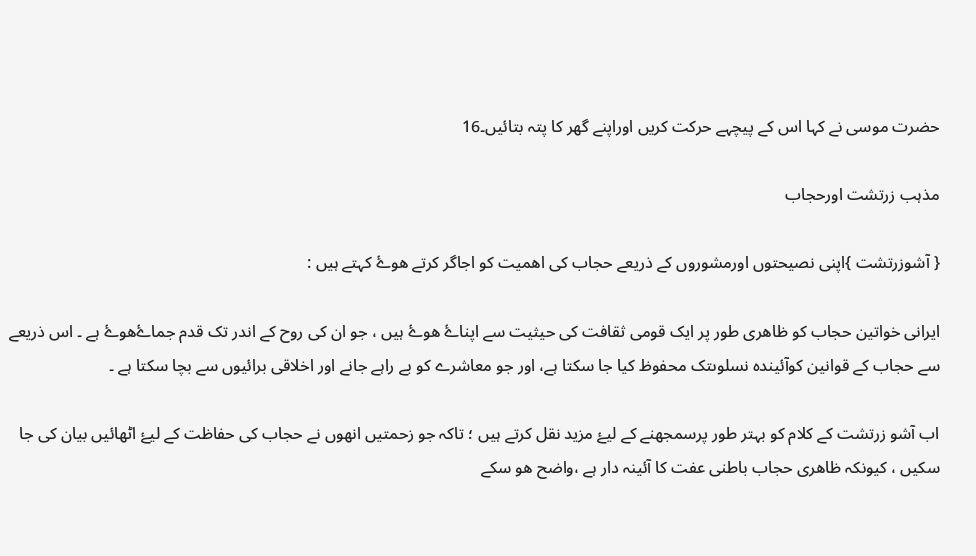حضرت موسی نے کہا اس کے پیچہے حرکت کریں اوراپنے گھر کا پتہ بتائیں۔16

مذہب زرتشت اورحجاب

{ آشوزرتشت }اپنی نصیحتوں اورمشوروں کے ذریعے حجاب کی اھمیت کو اجاگر کرتے ھوۓ کہتے ہیں :

ایرانی خواتین حجاب کو ظاھری طور پر ایک قومی ثقافت کی حیثیت سے اپناۓ ھوۓ ہیں ، جو ان کی روح کے اندر تک قدم جماۓھوۓ ہے ۔ اس ذریعے سے حجاب کے قوانین کوآئیندہ نسلوںتک محفوظ کیا جا سکتا ہے، اور جو معاشرے کو بے راہے جانے اور اخلاقی برائیوں سے بچا سکتا ہے ۔

اب آشو زرتشت کے کلام کو بہتر طور پرسمجھنے کے لیۓ مزید نقل کرتے ہیں ؛ تاکہ جو زحمتیں انھوں نے حجاب کی حفاظت کے لیۓ اٹھائیں بیان کی جا سکیں ، کیونکہ ظاھری حجاب باطنی عفت کا آئینہ دار ہے ،واضح ھو سکے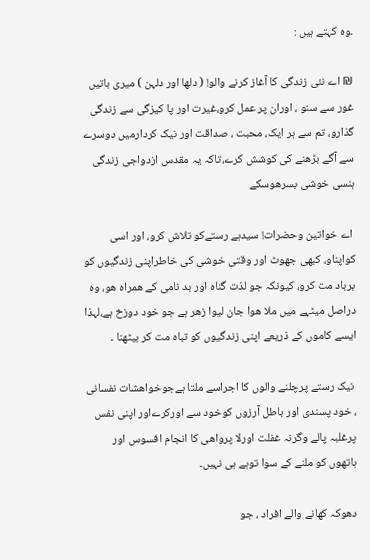۔وہ کہتے ہیں :

₪ اے نئی زندگی کا آغاز کرنے والو! ( دلھا اور دلہن ) میری باتیں غور سے سنو ، اوران پر عمل کرو،غیرت اور پا کیزگی سے زندگی گذارو، تم سے ہر ایک، محبت ، صداقت اور نیک کردارمیں دوسرے سے آگے بڑھنے کی کوشش کرے،تاکہ یہ مقدس ازدواجی زندگی ہنسی خوشی بسرھوسکے

 اے خواتین وحضرات! سیدہے رستےکو تلاش کرو، اور اسی کواپناو، کبھی جھوٹ اور وقتی خوشی کی خاطراپنی زندگیوں کو برباد مت کرو، کیونکہ جو لذت گناہ اور بد نامی کے ھمراہ ھو، وہ دراصل میٹہے میں ملا ھوا جان لیوا زھر ہے جو خود دوزخ ہے،لہذا ایسے کاموں کے ذریعے اپنی زندگیوں کو تباہ مت کر بیٹھنا ۔

 نیک رستے پرچلنے والوں کا اجراسے ملتا ہےجوخواھشات نفسانی ، خود پسندی اور باطل آرزوں کوخود سے اورکرےاور اپنی نفس پرغلبہ پالے وگرنہ غفلت اورلا پرواھی کا انجام افسوس اور ہاتھوں کو ملنے کے سوا توہے ہی نہیں۔

دھوکہ کھانے والے افراد ، جو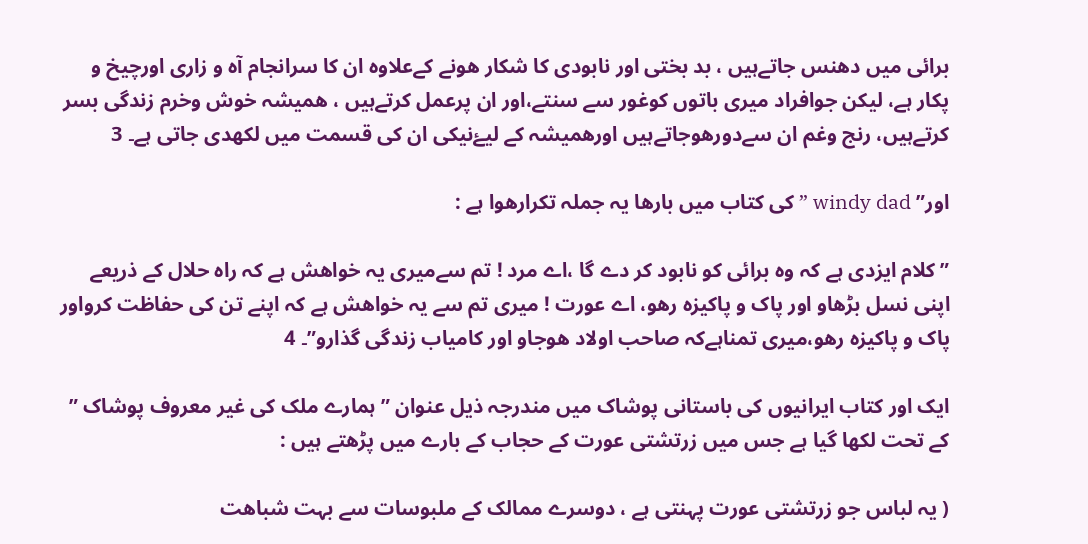برائی میں دھنس جاتےہیں ، بد بختی اور نابودی کا شکار ھونے کےعلاوہ ان کا سرانجام آہ و زاری اورچیخ و پکار ہے، لیکن جوافراد میری باتوں کوغور سے سنتے،اور ان پرعمل کرتےہیں ، ھمیشہ خوش وخرم زندگی بسر کرتےہیں، رنج وغم ان سےدورھوجاتےہیں اورھمیشہ کے لیۓنیکی ان کی قسمت میں لکھدی جاتی ہے۔ 3

اور” windy dad ” کی کتاب میں بارھا یہ جملہ تکرارھوا ہے :

” کلام ایزدی ہے کہ وہ برائی کو نابود کر دے گا ،اے مرد ! تم سےمیری یہ خواھش ہے کہ راہ حلال کے ذریعے اپنی نسل بڑھاو اور پاک و پاکیزہ رھو، اے عورت ! میری تم سے یہ خواھش ہے کہ اپنے تن کی حفاظت کرواور پاک و پاکیزہ رھو،میری تمناہےکہ صاحب اولاد ھوجاو اور کامیاب زندگی گذارو”۔ 4

ایک اور کتاب ایرانیوں کی باستانی پوشاک میں مندرجہ ذیل عنوان ” ہمارے ملک کی غیر معروف پوشاک ” کے تحت لکھا گیا ہے جس میں زرتشتی عورت کے حجاب کے بارے میں پڑھتے ہیں :

( یہ لباس جو زرتشتی عورت پہنتی ہے ، دوسرے ممالک کے ملبوسات سے بہت شباھت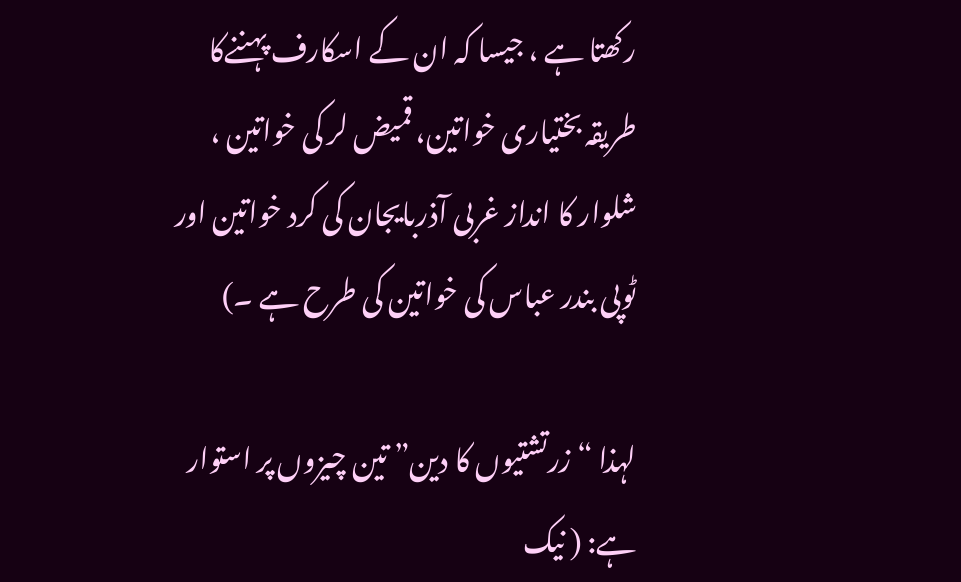رکھتا ہے ، جیسا کہ ان کے اسکارف پہننےکا طریقہ بختیاری خواتین، قمیض لر کی خواتین ، شلوار کا انداز غربی آذربایجان کی کرد خواتین اور ٹوپی بندر عباس کی خواتین کی طرح ہے ۔)

لہذا “زرتشتیوں کا دین” تین چیزوں پر استوار ہے: ( نیک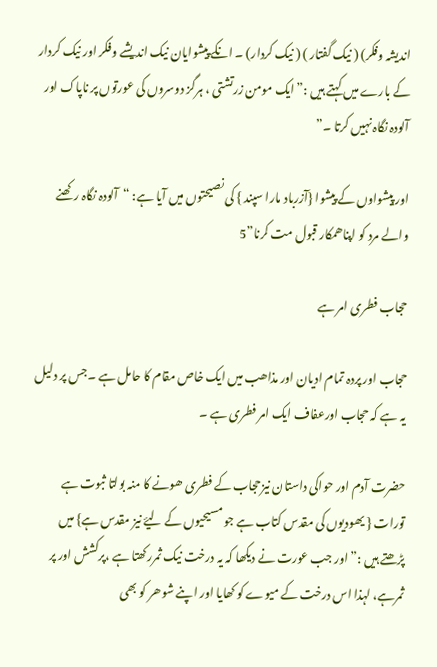اندیشہ وفکر) ( نیک گفتار ) ( نیک کردار) ۔ انکے پیشوایان نیک اندیشے وفکر اور نیک کردار کے بارے میں کہتے ہیں :”ایک مومن زرتشتی ، ہرگز دوسروں کی عورتوں پر ناپاک اور آلودہ نگاہ نہیں کرتا ۔”

اور پیشواوں کے پیشوا {آزرباد مارا سپند } کی نصیحتوں میں آیا ہے: “آلودہ نگاہ رکھنے والے مرد کو اپناھمکار قبول مت کرنا”5

حجاب فطری امر ہے

حجاب اور پردہ تمام ادیان اور مذاھب میں ایک خاص مقام کا حامل ہے ۔جس پر دلیل یہ ہے کہ حجاب اورعفاف ایک امر فطری ہے ۔

حضرت آدم اور حواکی داستان نیزحجاب کے فطری ھونے کا منہ بولتا ثبوت ہے تورات { یھودیوں کی مقدس کتاب ہے جو مسیحیوں کے لیۓ نیز مقدس ہے} میں پڑھتے ہیں :” اور جب عورت نے دیکھا کہ یہ درخت نیک ثمررکھتا ہے ،پرکشش اور پر ثمرہے، لہذا اس درخت کے میوے کو کھایا اور اپنے شوھر کو بھی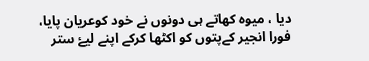دیا ، میوہ کھاتے ہی دونوں نے خود کوعریان پایا، فورا انجیر کےپتوں کو اکٹھا کرکے اپنے لیۓ ستر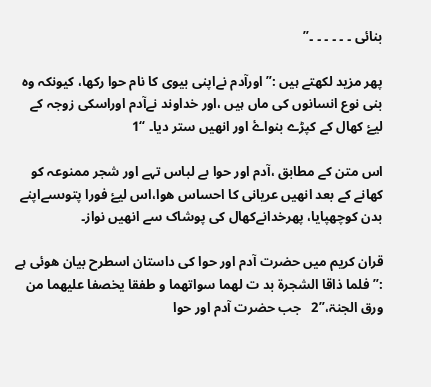بنائی ۔ ۔ ۔ ۔ ۔ ۔”

پھر مزید لکھتے ہیں :”اورآدم نےاپنی بیوی کا نام حوا رکھا، کیونکہ وہ بنی نوع انسانوں کی ماں ہیں ،اور خداوند نےآدم اوراسکی زوجہ کے لیۓ کھال کے کپڑے بنواۓ اور انھیں ستر دیا۔ “1

اس متن کے مطابق ،آدم اور حوا بے لباس تہے اور شجر ممنوعہ کو کھانے کے بعد انھیں عریانی کا احساس ھوا،اس لیۓ فورا پتوںسےاپنے بدن کوچھپایا، پھرخدانےکھال کی پوشاک سے انھیں نواز۔

قران کریم میں حضرت آدم اور حوا کی داستان اسطرح بیان ھوئی ہے :” فلما ذاقا الشجرۃ بد ت لھما سواتھما و طفقا یخصفا علیھما من ورق الجنۃ،”2   جب حضرت آدم اور حوا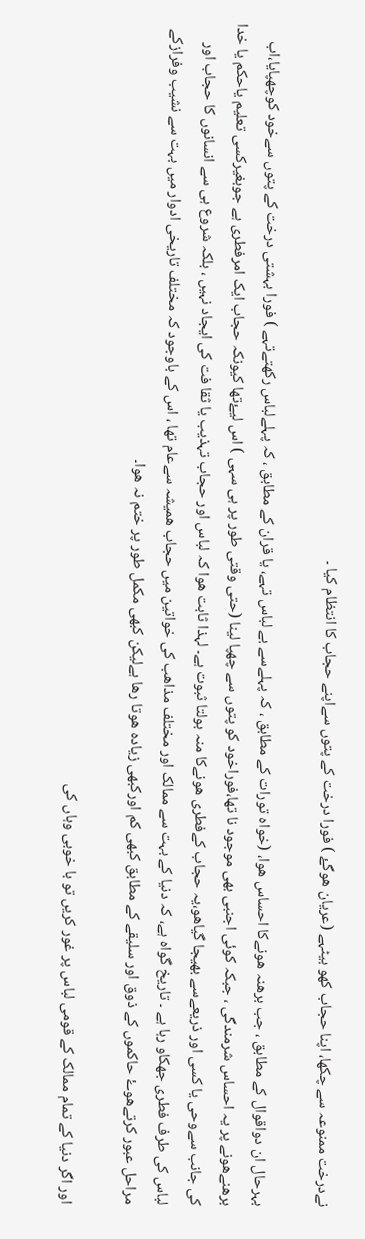نےدرخت ممنوعہ سے چکھا، اپنا حجاب کھو بیٹہے (عریان ھوگۓ ) فورا درخت کے پتوں سےاپنے حجاب کا انتظام کیا ۔

بہرحال ان دواقوال کے مطابق ، جب برھنہ ھونےکا احساس ھوا، (خواہ تورات کے مطابق ، کہ پہلےسے بے لباس تہے، یا قران کے مطابق ، کہ پہلےلباس رکھتےتہے ) فورا بہشتی درخت کے پتوں سےخود کوچھپایا،اب برھنےھونے پر یہ احساس شرمندگی ، جبکہ کوئی اجنبی بھی موجود نا تھا،فوراخود کو پتوں سے چھپا لینا (حتی وقتی طور پر ہی سہی ) اس لیۓتھا کیونکہ حجاب ایک امرفطری ہے جوبغیرکسی تعلیم یاحکم یا خدا کی جانب سےوحی یا کسی اور ذریعےسے بھیجا گیاھو،یہ حجاب کےفطری ھونےکا منہ بولتا ثبوت ہے۔ لہذا ثابت ھوا کہ لباس اور حجاب تہذیب یا ثقا فت کی ایجاد نہیں ، بلکہ شروع ہی سے انسانوں کا حجاب اور لباس کی طرف فطری جھکاو رہا ہے ۔ تاریخ گواہ ہے، کہ دنیا کے بہت سے ممالک اور مختلف مذاھب کی خواتین میں حجاب ھمیشہ سےعام تھا ، اس کے باوجود کہ مختلف تاریخی ادوار میں بہت سے نشیب وفرازکے مراحل عبور کرتےھوۓ حاکموں کے ذوق اور سلیقے کے مطابق کبھی کم اورکبھی زیادہ ھوتا رھا ہےلیکن کبھی مکمل طور پر ختم نہ ھوا۔

اور اگر دنیا کے تمام ممالک کے قومی لباس پر غور کریں تو با خوبی وہاں کی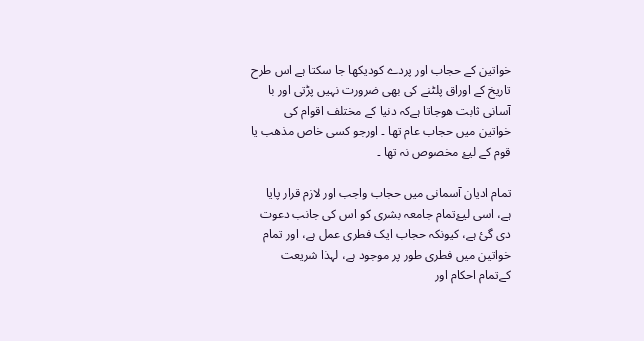خواتین کے حجاب اور پردے کودیکھا جا سکتا ہے اس طرح تاریخ کے اوراق پلٹنے کی بھی ضرورت نہیں پڑتی اور با آسانی ثابت ھوجاتا ہےکہ دنیا کے مختلف اقوام کی خواتین میں حجاب عام تھا ۔ اورجو کسی خاص مذھب یا قوم کے لیۓ مخصوص نہ تھا ۔

تمام ادیان آسمانی میں حجاب واجب اور لازم قرار پایا ہے، اسی لیۓتمام جامعہ بشری کو اس کی جانب دعوت دی گئ ہے، کیونکہ حجاب ایک فطری عمل ہے، اور تمام خواتین میں فطری طور پر موجود ہے، لہذا شریعت کےتمام احکام اور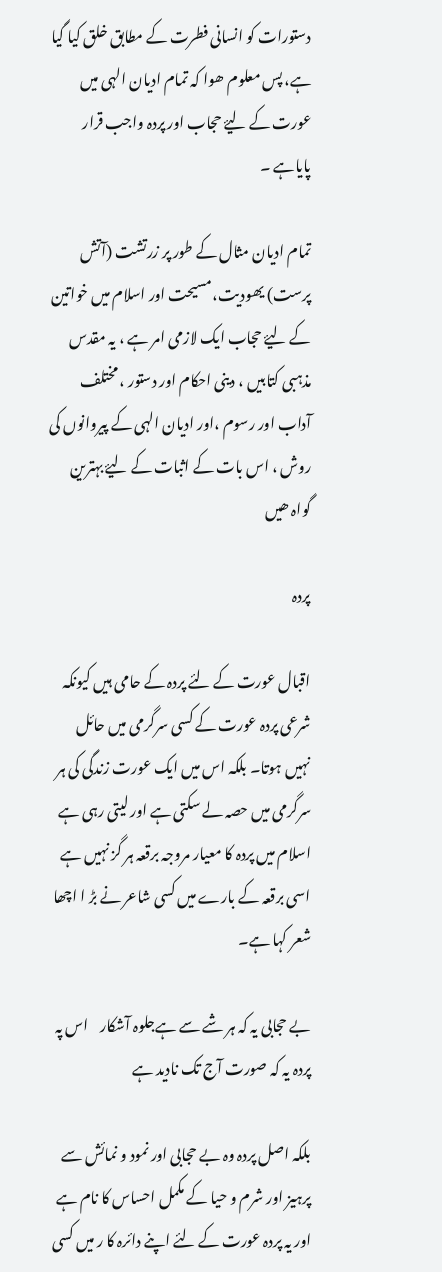دستورات کو انسانی فطرت کے مطابق خلق کیا گیا ہے، پس معلوم ھوا کہ تمام ادیان الہی میں عورت کے لیۓ حجاب اور پردہ واجب قرار پایاہے ۔

تمام ادیان مثال کے طور پر زرتشت (آتش پرست) یھودیت،مسیحت اور اسلام میں خواتین کے لیۓ حجاب ایک لازمی امر ہے ، یہ مقدس مذہبی کتابیں ، دینی احکام اور دستور ، مختلف آداب اور رسوم ،اور ادیان الہی کے پیروانوں کی روش ، اس بات کے اثبات کے لیۓ بہترین گواہ ھیں

پردہ

اقبال عورت کے لئے پردہ کے حامی ہیں کیونکہ شرعی پردہ عورت کے کسی سرگرمی میں حائل نہیں ہوتا۔ بلکہ اس میں ایک عورت زندگی کی ہر سرگرمی میں حصہ لے سکتی ہے اور لیتی رہی ہے اسلام میں پردہ کا معیار مروجہ برقعہ ہر گز نہیں ہے اسی برقعہ کے بارے میں کسی شاعر نے بڑ ا اچھا شعر کہا ہے۔

بے حجابی یہ کہ ہر شے سے ہےجلوہ آشکار    اس پہ پردہ یہ کہ صورت آج تک نادید ہے

بلکہ اصل پردہ وہ بے حجابی اور نمود و نمائش سے پرہیز اور شرم و حیا کے مکمل احساس کا نام ہے اور یہ پردہ عورت کے لئے اپنے دائرہ کا ر میں کسی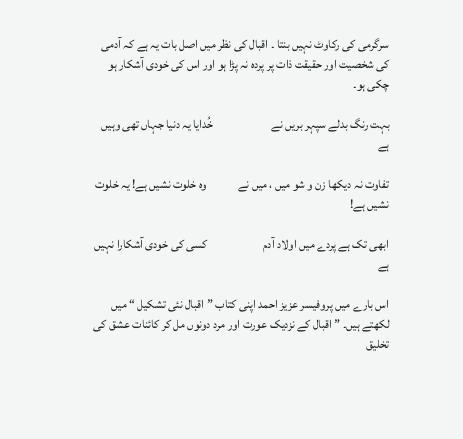سرگرمی کی رکاوٹ نہیں بنتا ۔ اقبال کی نظر میں اصل بات یہ ہے کہ آدمی کی شخصیت اور حقیقت ذات پر پردہ نہ پڑا ہو اور اس کی خودی آشکار ہو چکی ہو۔

بہت رنگ بدلے سپہر بریں نے                        خُدایا یہ دنیا جہاں تھی وہیں ہے

تفاوت نہ دیکھا زن و شو میں ، میں نے             وہ خلوت نشیں ہے! یہ خلوت نشیں ہے!

ابھی تک ہے پردے میں اولاد آدم                       کسی کی خودی آشکارا نہیں ہے

اس بارے میں پروفیسر عزیز احمد اپنی کتاب ”اقبال نئی تشکیل “ میں لکھتے ہیں۔ ” اقبال کے نزدیک عورت اور مرد دونوں مل کر کائنات عشق کی تخلیق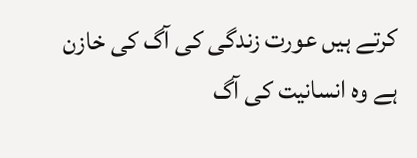کرتے ہیں عورت زندگی کی آگ کی خازن ہے وہ انسانیت کی آگ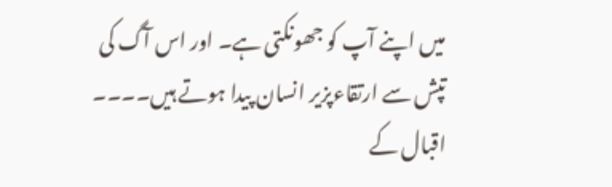میں اپنے آپ کو جھونکتی ہے۔ اور اس آگ کی تپش سے ارتقاءپزیر انسان پیدا ہوتے ہیں۔۔۔۔ اقبال کے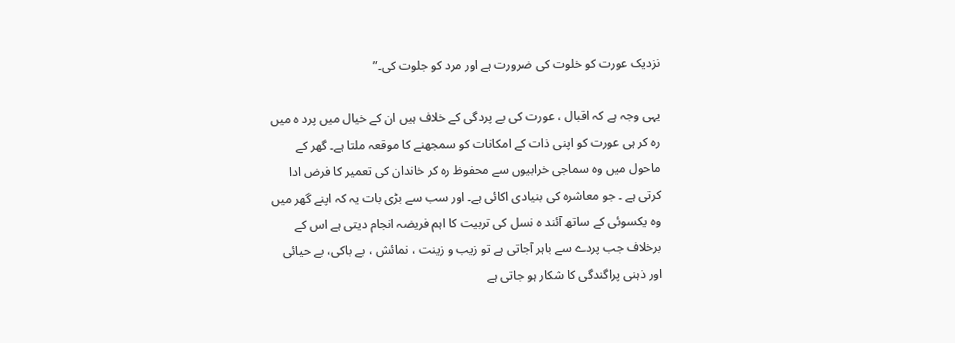نزدیک عورت کو خلوت کی ضرورت ہے اور مرد کو جلوت کی۔”

یہی وجہ ہے کہ اقبال ، عورت کی بے پردگی کے خلاف ہیں ان کے خیال میں پرد ہ میں رہ کر ہی عورت کو اپنی ذات کے امکانات کو سمجھنے کا موقعہ ملتا ہے۔ گھر کے ماحول میں وہ سماجی خرابیوں سے محفوظ رہ کر خاندان کی تعمیر کا فرض ادا کرتی ہے ۔ جو معاشرہ کی بنیادی اکائی ہے۔ اور سب سے بڑی بات یہ کہ اپنے گھر میں وہ یکسوئی کے ساتھ آئند ہ نسل کی تربیت کا اہم فریضہ انجام دیتی ہے اس کے برخلاف جب پردے سے باہر آجاتی ہے تو زیب و زینت ، نمائش ، بے باکی، بے حیائی اور ذہنی پراگندگی کا شکار ہو جاتی ہے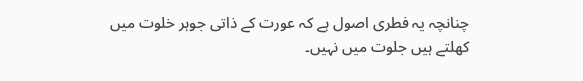چنانچہ یہ فطری اصول ہے کہ عورت کے ذاتی جوہر خلوت میں کھلتے ہیں جلوت میں نہیں۔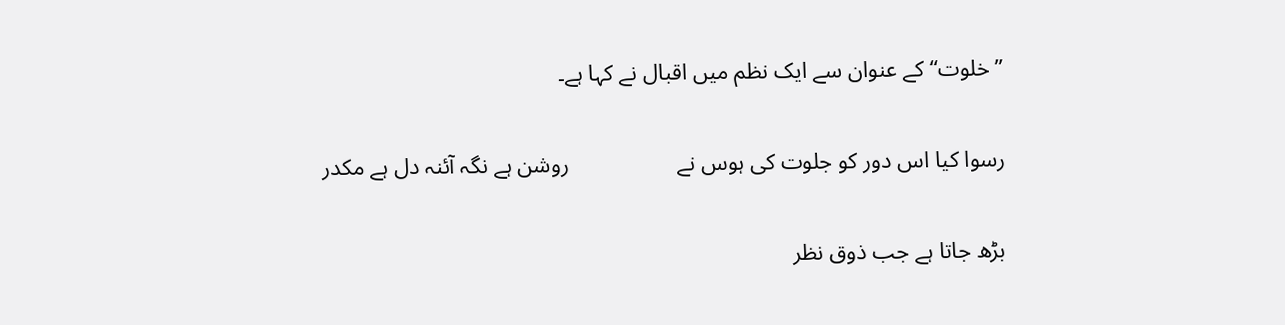”خلوت“ کے عنوان سے ایک نظم میں اقبال نے کہا ہے۔

رسوا کیا اس دور کو جلوت کی ہوس نے                   روشن ہے نگہ آئنہ دل ہے مکدر

بڑھ جاتا ہے جب ذوق نظر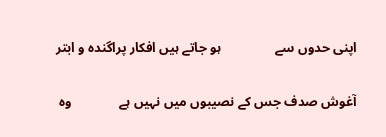اپنی حدوں سے                ہو جاتے ہیں افکار پراگندہ و ابتر

آغوش صدف جس کے نصیبوں میں نہیں ہے              وہ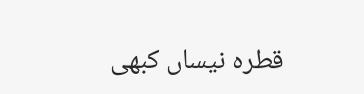قطرہ نیساں کبھی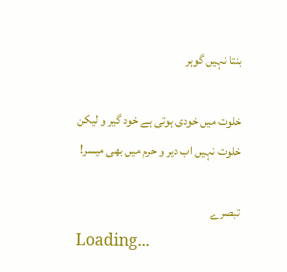بنتا نہیں گوہر

خلوت میں خودی ہوتی ہے خود گیر و لیکن               خلوت نہیں اب دیر و حرم میں بھی میسر!

تبصرے
Loading...